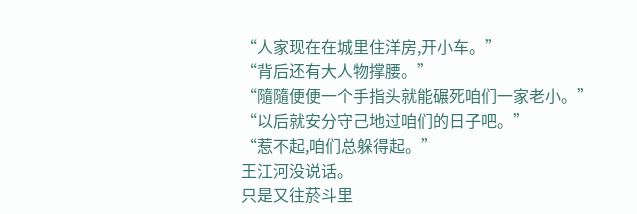“人家现在在城里住洋房,开小车。”
“背后还有大人物撑腰。”
“隨隨便便一个手指头就能碾死咱们一家老小。”
“以后就安分守己地过咱们的日子吧。”
“惹不起,咱们总躲得起。”
王江河没说话。
只是又往菸斗里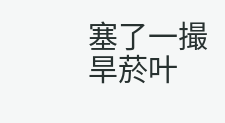塞了一撮旱菸叶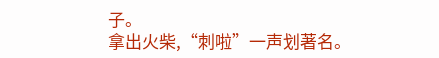子。
拿出火柴,“刺啦”一声划著名。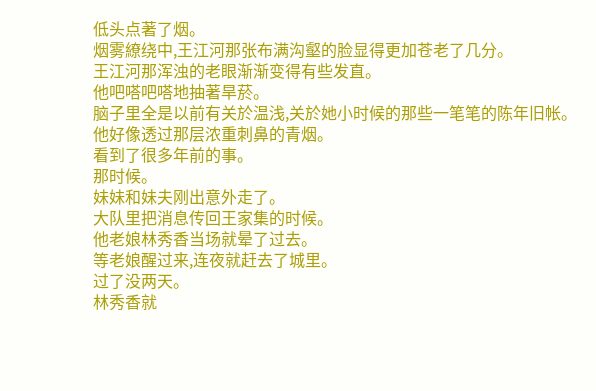低头点著了烟。
烟雾繚绕中,王江河那张布满沟壑的脸显得更加苍老了几分。
王江河那浑浊的老眼渐渐变得有些发直。
他吧嗒吧嗒地抽著旱菸。
脑子里全是以前有关於温浅,关於她小时候的那些一笔笔的陈年旧帐。
他好像透过那层浓重刺鼻的青烟。
看到了很多年前的事。
那时候。
妹妹和妹夫刚出意外走了。
大队里把消息传回王家集的时候。
他老娘林秀香当场就晕了过去。
等老娘醒过来,连夜就赶去了城里。
过了没两天。
林秀香就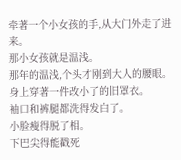牵著一个小女孩的手,从大门外走了进来。
那小女孩就是温浅。
那年的温浅,个头才刚到大人的腰眼。
身上穿著一件改小了的旧罩衣。
袖口和裤腿都洗得发白了。
小脸瘦得脱了相。
下巴尖得能戳死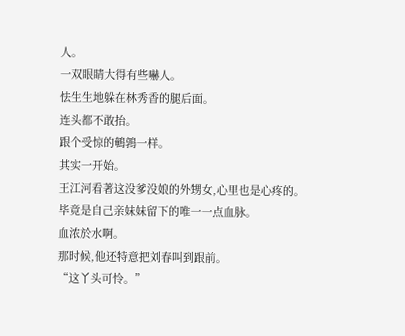人。
一双眼睛大得有些嚇人。
怯生生地躲在林秀香的腿后面。
连头都不敢抬。
跟个受惊的鵪鶉一样。
其实一开始。
王江河看著这没爹没娘的外甥女,心里也是心疼的。
毕竟是自己亲妹妹留下的唯一一点血脉。
血浓於水啊。
那时候,他还特意把刘春叫到跟前。
“这丫头可怜。”